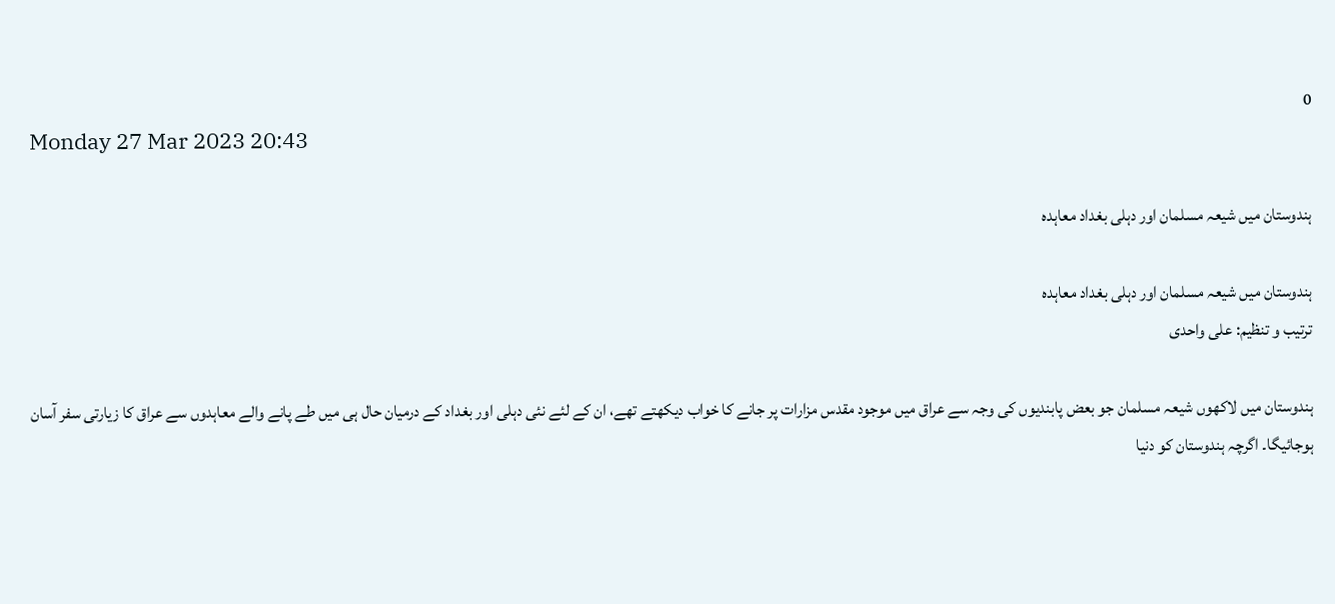0
Monday 27 Mar 2023 20:43

ہندوستان میں شیعہ مسلمان اور دہلی بغداد معاہدہ

ہندوستان میں شیعہ مسلمان اور دہلی بغداد معاہدہ
ترتیب و تنظیم: علی واحدی

ہندوستان میں لاکھوں شیعہ مسلمان جو بعض پابندیوں کی وجہ سے عراق میں موجود مقدس مزارات پر جانے کا خواب دیکھتے تھے، ان کے لئے نئی دہلی اور بغداد کے درمیان حال ہی میں طے پانے والے معاہدوں سے عراق کا زیارتی سفر آسان ہوجائیگا۔ اگرچہ ہندوستان کو دنیا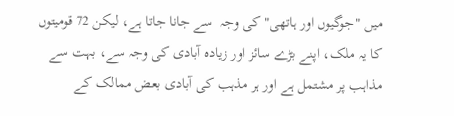میں "جوگیوں اور ہاتھی" کی وجہ  سے جانا جاتا ہے، لیکن 72 قومیتوں کا یہ ملک، اپنے بڑے سائز اور زیادہ آبادی کی وجہ سے، بہت سے مذاہب پر مشتمل ہے اور ہر مذہب کی آبادی بعض ممالک کے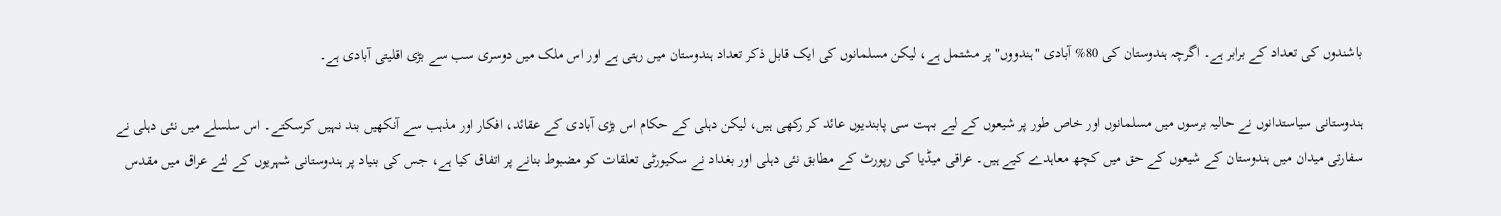باشندوں کی تعداد کے برابر ہے۔ اگرچہ ہندوستان کی 80% آبادی "ہندووں" پر مشتمل ہے، لیکن مسلمانوں کی ایک قابل ذکر تعداد ہندوستان میں رہتی ہے اور اس ملک میں دوسری سب سے بڑی اقلیتی آبادی ہے۔

ہندوستانی سیاستدانوں نے حالیہ برسوں میں مسلمانوں اور خاص طور پر شیعوں کے لیے بہت سی پابندیوں عائد کر رکھی ہیں، لیکن دہلی کے حکام اس بڑی آبادی کے عقائد، افکار اور مذہب سے آنکھیں بند نہیں کرسکتے۔ اس سلسلے میں نئی دہلی نے سفارتی میدان میں ہندوستان کے شیعوں کے حق میں کچھ معاہدے کیے ہیں۔ عراقی میڈیا کی رپورٹ کے مطابق نئی دہلی اور بغداد نے سکیورٹی تعلقات کو مضبوط بنانے پر اتفاق کیا ہے، جس کی بنیاد پر ہندوستانی شہریوں کے لئے عراق میں مقدس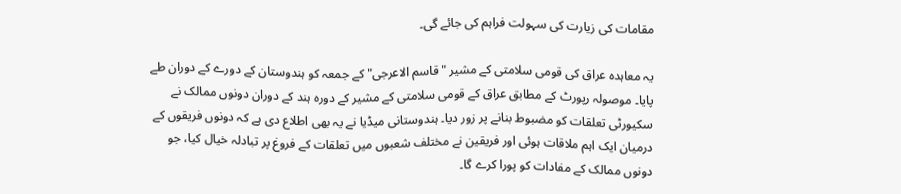مقامات کی زیارت کی سہولت فراہم کی جائے گی۔

یہ معاہدہ عراق کی قومی سلامتی کے مشیر "قاسم الاعرجی" کے جمعہ کو ہندوستان کے دورے کے دوران طے پایا۔ موصولہ رپورٹ کے مطابق عراق کے قومی سلامتی کے مشیر کے دورہ ہند کے دوران دونوں ممالک نے سکیورٹی تعلقات کو مضبوط بنانے پر زور دیا۔ ہندوستانی میڈیا نے یہ بھی اطلاع دی ہے کہ دونوں فریقوں کے درمیان ایک اہم ملاقات ہوئی اور فریقین نے مختلف شعبوں میں تعلقات کے فروغ پر تبادلہ خیال کیا، جو دونوں ممالک کے مفادات کو پورا کرے گا۔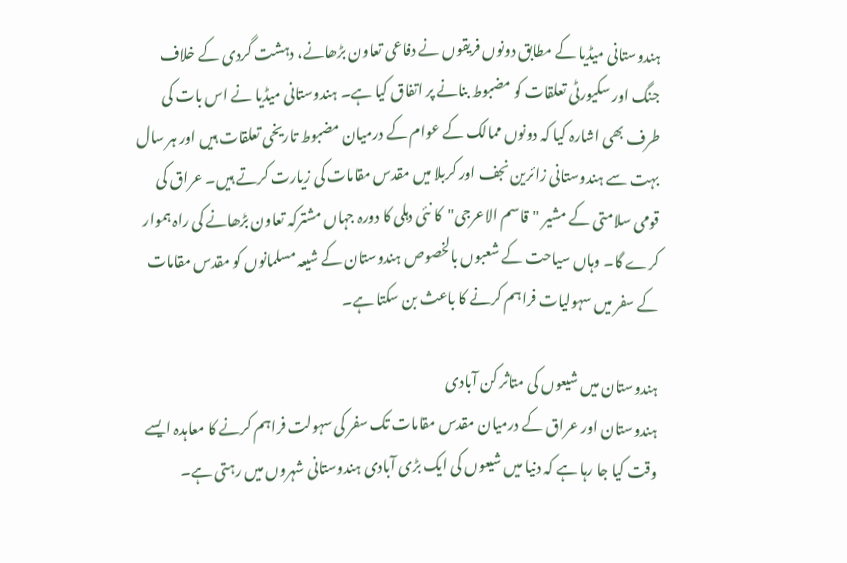ہندوستانی میڈیا کے مطابق دونوں فریقوں نے دفاعی تعاون بڑھانے، دہشت گردی کے خلاف جنگ اور سکیورٹی تعلقات کو مضبوط بنانے پر اتفاق کیا ہے۔ ہندوستانی میڈیا نے اس بات کی طرف بھی اشارہ کیا کہ دونوں ممالک کے عوام کے درمیان مضبوط تاریخی تعلقات ہیں اور ہر سال بہت سے ہندوستانی زائرین نجف اور کربلا میں مقدس مقامات کی زیارت کرتے ہیں۔ عراق کی قومی سلامتی کے مشیر "قاسم الاعرجی"  کا نئی دہلی کا دورہ جہاں مشترکہ تعاون بڑھانے کی راہ ہموار کرے گا۔ وہاں سیاحت کے شعبوں بالخصوص ہندوستان کے شیعہ مسلمانوں کو مقدس مقامات کے سفر میں سہولیات فراہم کرنے کا باعث بن سکتا ہے۔

ہندوستان میں شیعوں کی متاثر کن آبادی
ہندوستان اور عراق کے درمیان مقدس مقامات تک سفر کی سہولت فراہم کرنے کا معاہدہ ایسے وقت کیا جا رہا ہے کہ دنیا میں شیعوں کی ایک بڑی آبادی ہندوستانی شہروں میں رہتی ہے۔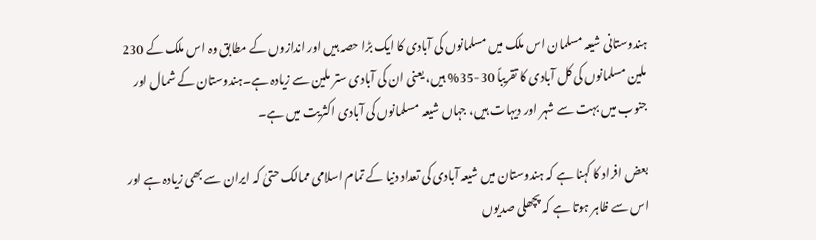ہندوستانی شیعہ مسلمان اس ملک میں مسلمانوں کی آبادی کا ایک بڑا حصہ ہیں اور اندازوں کے مطابق وہ اس ملک کے 230 ملین مسلمانوں کی کل آبادی کا تقریباً 30-35% ہیں، یعنی ان کی آبادی ستر ملین سے زیادہ ہے۔ہندوستان کے شمال اور جنوب میں بہت سے شہر اور دیہات ہیں، جہاں شیعہ  مسلمانوں کی آبادی اکثریت میں ہے۔

بعض افراد کا کہنا ہے کہ ہندوستان میں شیعہ آبادی کی تعداد دنیا کے تمام اسلامی ممالک حتیٰ کہ ایران سے بھی زیادہ ہے اور اس سے ظاہر ہوتا ہے کہ پچھلی صدیوں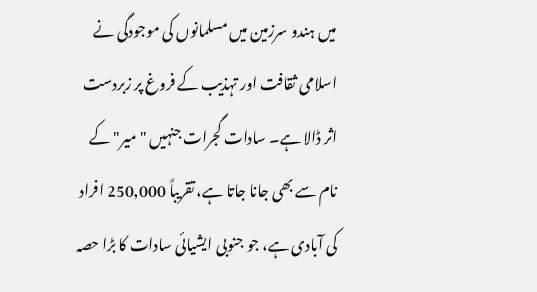میں ہندو سرزمین میں مسلمانوں کی موجودگی نے اسلامی ثقافت اور تہذیب کے فروغ پر زبردست اثر ڈالا ہے۔ سادات گجرات جنہیں "میر" کے نام سے بھی جانا جاتا ہے، تقریباً 250,000 افراد کی آبادی ہے، جو جنوبی ایشیائی سادات کا بڑا حصہ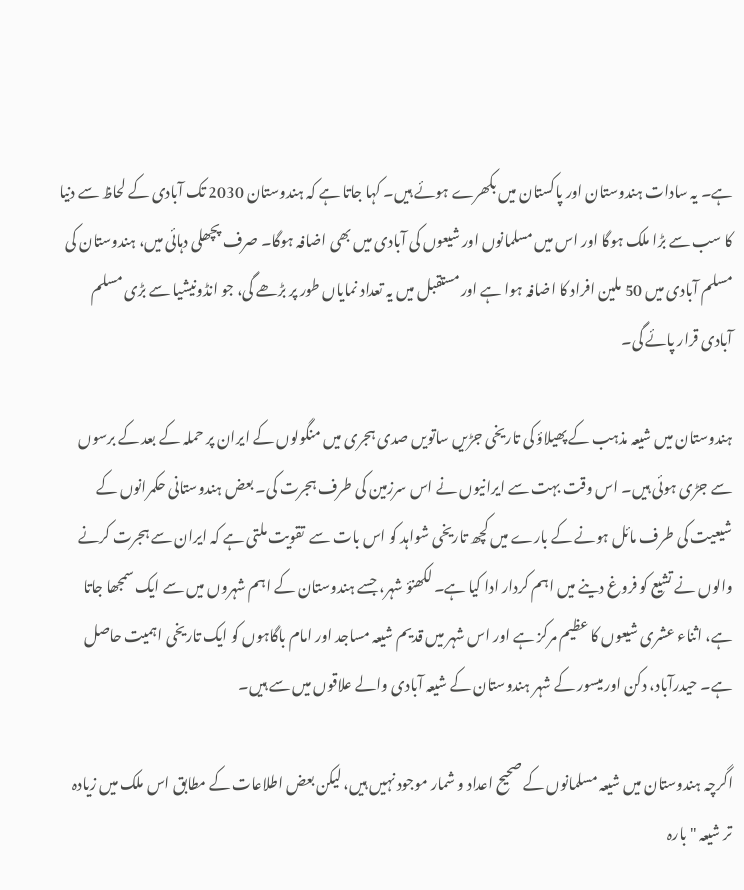ہے۔ یہ سادات ہندوستان اور پاکستان میں بکھرے ہوئے ہیں۔ کہا جاتا ہے کہ ہندوستان 2030 تک آبادی کے لحاظ سے دنیا کا سب سے بڑا ملک ہوگا اور اس میں مسلمانوں اور شیعوں کی آبادی میں بھی اضافہ ہوگا۔ صرف پچھلی دہائی میں، ہندوستان کی مسلم آبادی میں 50 ملین افراد کا اضافہ ہوا ہے اور مستقبل میں یہ تعداد نمایاں طور پر بڑھے گی، جو انڈونیشیا سے بڑی مسلم آبادی قرار پائے گی۔

ہندوستان میں شیعہ مذہب کے پھیلاؤ کی تاریخی جڑیں ساتویں صدی ہجری میں منگولوں کے ایران پر حملہ کے بعد کے برسوں سے جڑی ہوئی ہیں۔ اس وقت بہت سے ایرانیوں نے اس سرزمین کی طرف ہجرت کی۔ بعض ہندوستانی حکمرانوں کے شیعیت کی طرف مائل ہونے کے بارے میں کچھ تاریخی شواہد کو اس بات سے  تقویت ملتی ہے کہ ایران سے ہجرت کرنے والوں نے تشیع کو فروغ دینے میں اہم کردار ادا کیا ہے۔ لکھنؤ شہر، جسے ہندوستان کے اہم شہروں میں سے ایک سمجھا جاتا ہے، اثناء عشری شیعوں کا عظیم مرکز ہے اور اس شہر میں قدیم شیعہ مساجد اور امام باگاہوں کو ایک تاریخی اہمیت حاصل ہے۔ حیدرآباد، دکن اور میسور کے شہر ہندوستان کے شیعہ آبادی والے علاقوں میں سے ہیں۔

اگرچہ ہندوستان میں شیعہ مسلمانوں کے صحیح اعداد و شمار موجود نہیں ہیں، لیکن بعض اطلاعات کے مطابق اس ملک میں زیادہ تر شیعہ "بارہ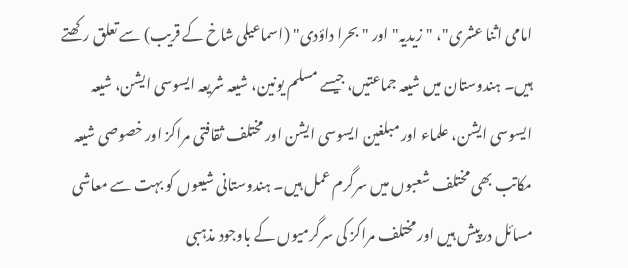امامی اثنا عشری"، "زیدیہ" اور "بحرا داؤدی" (اسماعیلی شاخ کے قریب) سے تعلق رکھتے ہیں۔ ہندوستان میں شیعہ جماعتیں، جیسے مسلم یونین، شیعہ شریعہ ایسوسی ایشن، شیعہ ایسوسی ایشن، علماء اور مبلغین ایسوسی ایشن اور مختلف ثقافتی مراکز اور خصوصی شیعہ مکاتب بھی مختلف شعبوں میں سرگرم عمل ہیں۔ ہندوستانی شیعوں کو بہت سے معاشی مسائل درپیش ہیں اور مختلف مراکز کی سرگرمیوں کے باوجود مذہبی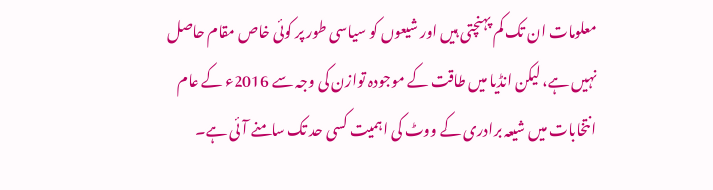معلومات ان تک کم پہنچتی ہیں اور شیعوں کو سیاسی طور پر کوئی خاص مقام حاصل نہیں ہے، لیکن انڈیا میں طاقت کے موجودہ توازن کی وجہ سے 2016ء کے عام انتخابات میں شیعہ برادری کے ووٹ کی اہمیت کسی حد تک سامنے آئی ہے۔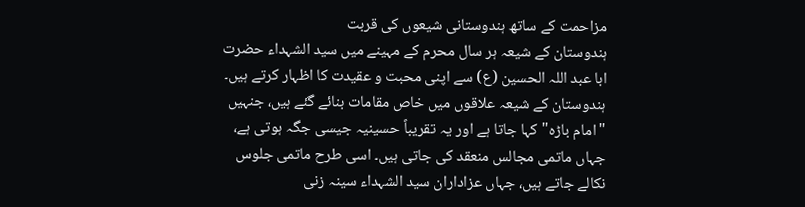مزاحمت کے ساتھ ہندوستانی شیعوں کی قربت
ہندوستان کے شیعہ ہر سال محرم کے مہینے میں سید الشہداء حضرت ابا عبد اللہ الحسین (ع) سے اپنی محبت و عقیدت کا اظہار کرتے ہیں۔ ہندوستان کے شیعہ علاقوں میں خاص مقامات بنائے گئے ہیں، جنہیں "امام باڑہ" کہا جاتا ہے اور یہ تقریباً حسینیہ جیسی جگہ ہوتی ہے، جہاں ماتمی مجالس منعقد کی جاتی ہیں۔ اسی طرح ماتمی جلوس نکالے جاتے ہیں، جہاں عزاداران سید الشہداء سینہ زنی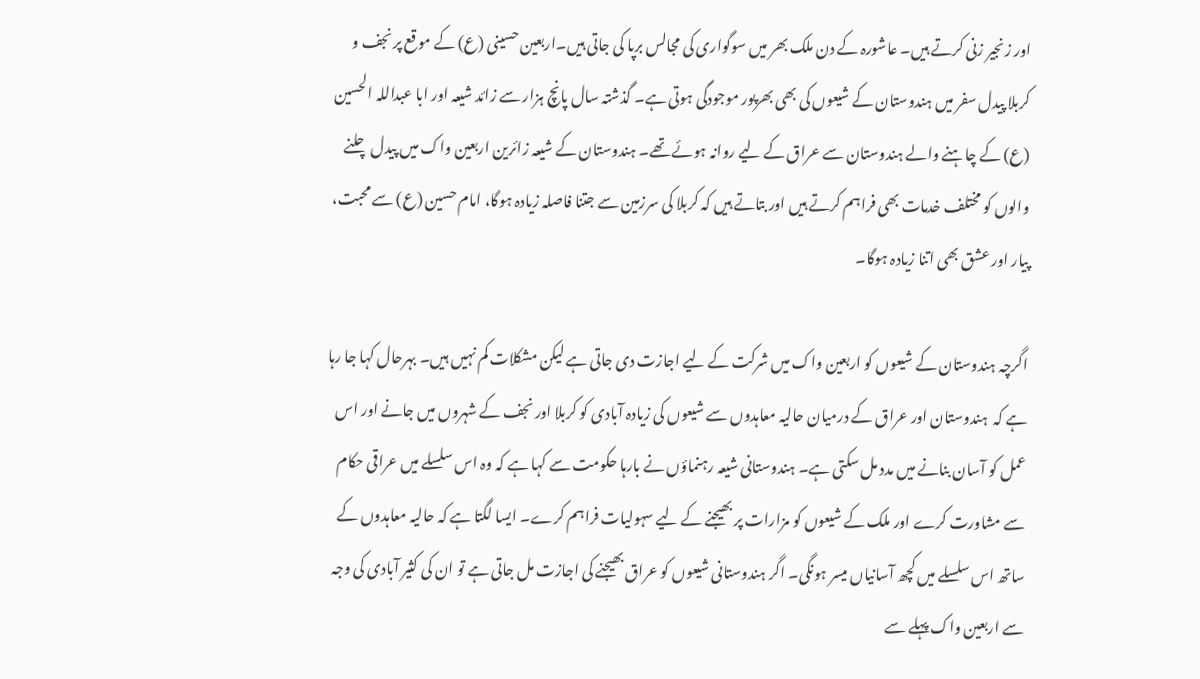اور زنجیر زنی کرتے ہیں۔ عاشورہ کے دن ملک بھر میں سوگواری کی مجالس برپا کی جاتی ہیں۔اربعین حسینی (ع) کے موقع پر نجف و کربلا پیدل سفر میں ہندوستان کے شیعوں کی بھی بھرپور موجودگی ہوتی ہے۔ گذشتہ سال پانچ ہزار سے زائد شیعہ اور ابا عبداللہ الحسین (ع) کے چاہنے والے ہندوستان سے عراق کے لیے روانہ ہوئے تھے۔ ہندوستان کے شیعہ زائرین اربعین واک میں پیدل چلنے والوں کو مختلف خدمات بھی فراہم کرتے ہیں اور بتاتے ہیں کہ کربلا کی سرزمین سے جتنا فاصلہ زیادہ ہوگا، امام حسین (ع) سے محبت، پیار اور عشق بھی اتنا زیادہ ہوگا۔

اگرچہ ہندوستان کے شیعوں کو اربعین واک میں شرکت کے لیے اجازت دی جاتی ہے لیکن مشکلات کم نہیں ہیں۔ بہرحال کہا جا رہا ہے کہ  ہندوستان اور عراق کے درمیان حالیہ معاہدوں سے شیعوں کی زیادہ آبادی کو کربلا اور نجف کے شہروں میں جانے اور اس عمل کو آسان بنانے میں مدد مل سکتی ہے۔ ہندوستانی شیعہ رہنماؤں نے بارہا حکومت سے کہا ہے کہ وہ اس سلسلے میں عراقی حکام سے مشاورت کرے اور ملک کے شیعوں کو مزارات پر بھیجنے کے لیے سہولیات فراہم کرے۔ ایسا لگتا ہے کہ حالیہ معاہدوں کے ساتھ اس سلسلے میں کچھ آسانیاں میسر ہونگی۔ اگر ہندوستانی شیعوں کو عراق بھیجنے کی اجازت مل جاتی ہے تو ان کی کثیر آبادی کی وجہ سے اربعین واک پہلے سے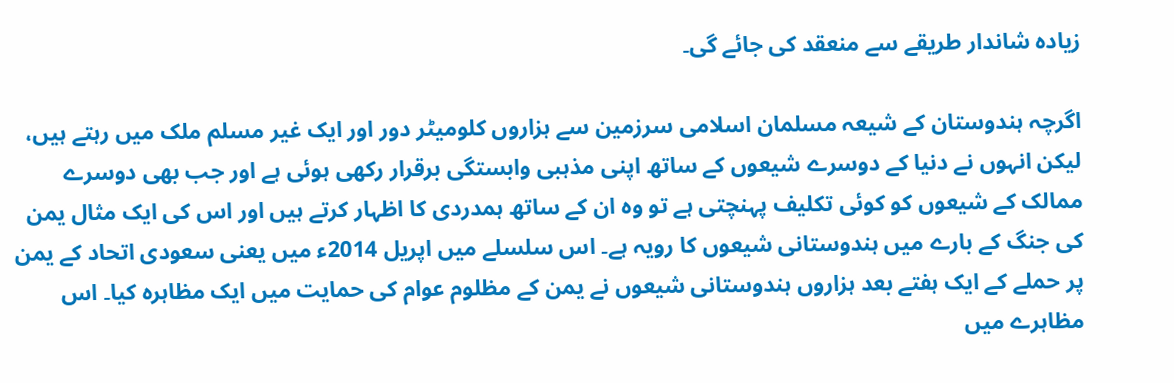زیادہ شاندار طریقے سے منعقد کی جائے گی۔

اگرچہ ہندوستان کے شیعہ مسلمان اسلامی سرزمین سے ہزاروں کلومیٹر دور اور ایک غیر مسلم ملک میں رہتے ہیں، لیکن انہوں نے دنیا کے دوسرے شیعوں کے ساتھ اپنی مذہبی وابستگی برقرار رکھی ہوئی ہے اور جب بھی دوسرے ممالک کے شیعوں کو کوئی تکلیف پہنچتی ہے تو وہ ان کے ساتھ ہمدردی کا اظہار کرتے ہیں اور اس کی ایک مثال یمن کی جنگ کے بارے میں ہندوستانی شیعوں کا رویہ ہے۔ اس سلسلے میں اپریل 2014ء میں یعنی سعودی اتحاد کے یمن پر حملے کے ایک ہفتے بعد ہزاروں ہندوستانی شیعوں نے یمن کے مظلوم عوام کی حمایت میں ایک مظاہرہ کیا۔ اس مظاہرے میں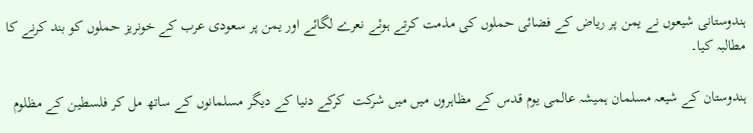ہندوستانی شیعوں نے یمن پر ریاض کے فضائی حملوں کی مذمت کرتے ہوئے نعرے لگائے اور یمن پر سعودی عرب کے خونریز حملوں کو بند کرنے کا مطالبہ کیا۔

ہندوستان کے شیعہ مسلمان ہمیشہ عالمی یوم قدس کے مظاہروں میں میں شرکت  کرکے دنیا کے دیگر مسلمانوں کے ساتھ مل کر فلسطین کے مظلوم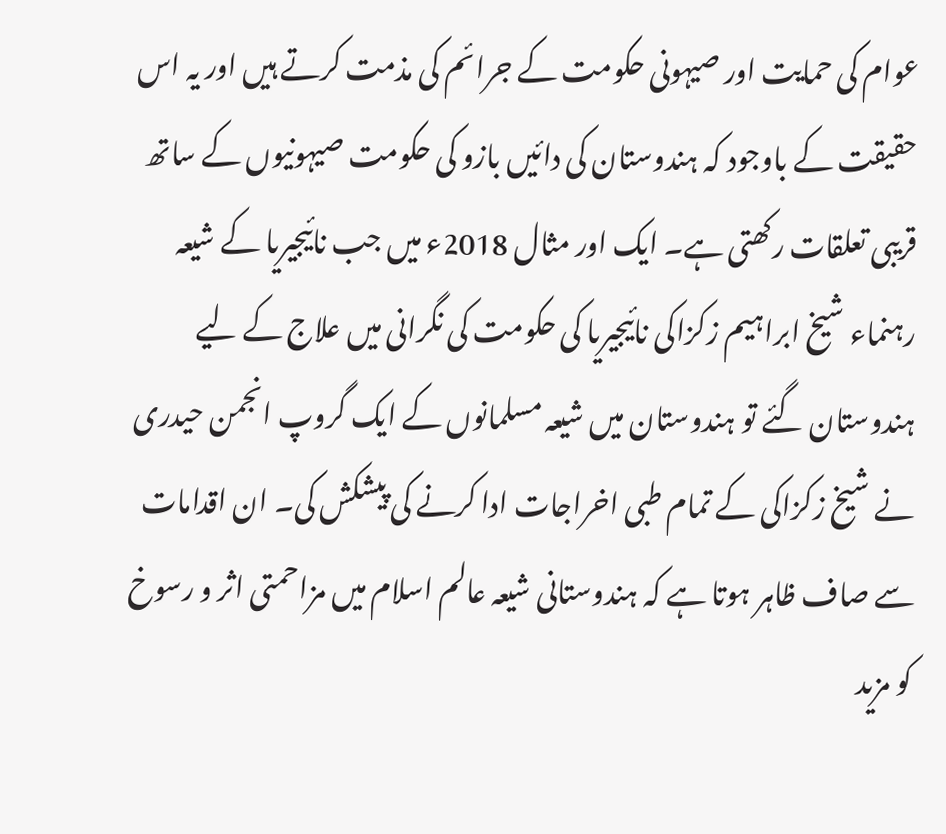عوام کی حمایت اور صیہونی حکومت کے جرائم کی مذمت کرتے ہیں اور یہ اس حقیقت کے باوجود کہ ہندوستان کی دائیں بازو کی حکومت صیہونیوں کے ساتھ قریبی تعلقات رکھتی ہے۔ ایک اور مثال 2018ء میں جب نائیجیریا کے شیعہ رہنماء شیخ ابراہیم زکزاکی نائیجیریا کی حکومت کی نگرانی میں علاج کے لیے ہندوستان گئے تو ہندوستان میں شیعہ مسلمانوں کے ایک گروپ انجمن حیدری نے شیخ زکزاکی کے تمام طبی اخراجات ادا کرنے کی پیشکش کی۔ ان اقدامات سے صاف ظاہر ہوتا ہے کہ ہندوستانی شیعہ عالم اسلام میں مزاحمتی اثر و رسوخ کو مزید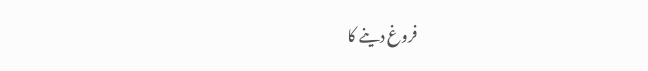فروغ دینے کا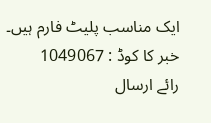ایک مناسب پلیٹ فارم ہیں۔
خبر کا کوڈ : 1049067
رائے ارسال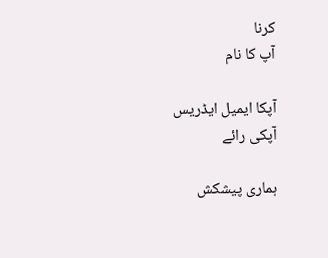کرنا
آپ کا نام

آپکا ایمیل ایڈریس
آپکی رائے

ہماری پیشکش